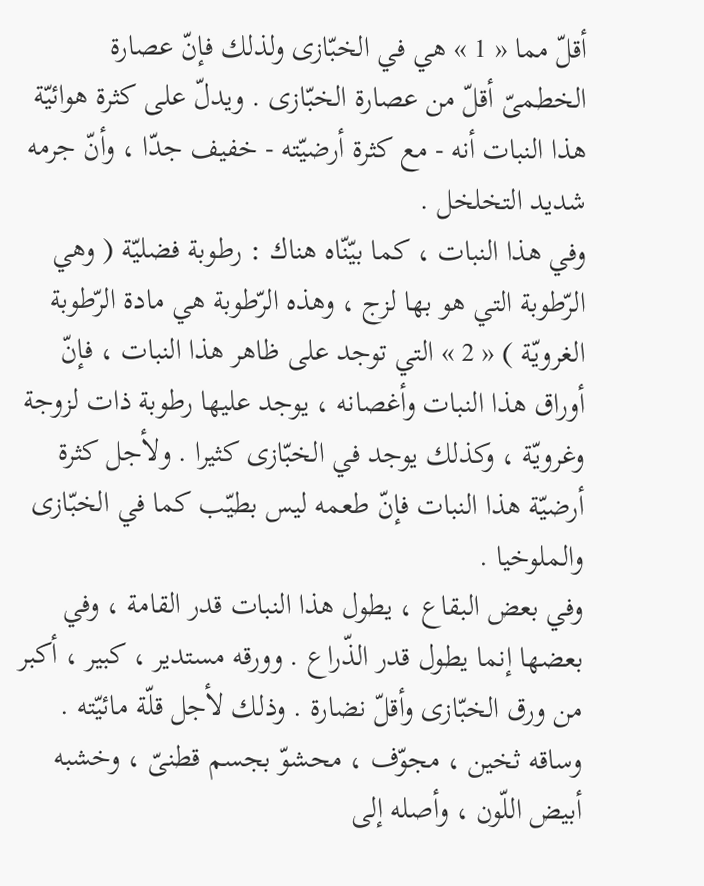أقلّ مما « 1 » هي في الخبّازى ولذلك فإنّ عصارة الخطمىّ أقلّ من عصارة الخبّازى . ويدلّ على كثرة هوائيّة هذا النبات أنه - مع كثرة أرضيّته - خفيف جدّا ، وأنّ جرمه شديد التخلخل .
وفي هذا النبات ، كما بيّنّاه هناك : رطوبة فضليّة ( وهي الرّطوبة التي هو بها لزج ، وهذه الرّطوبة هي مادة الرّطوبة الغرويّة ) « 2 » التي توجد على ظاهر هذا النبات ، فإنّ أوراق هذا النبات وأغصانه ، يوجد عليها رطوبة ذات لزوجة وغرويّة ، وكذلك يوجد في الخبّازى كثيرا . ولأجل كثرة أرضيّة هذا النبات فإنّ طعمه ليس بطيّب كما في الخبّازى والملوخيا .
وفي بعض البقاع ، يطول هذا النبات قدر القامة ، وفي بعضها إنما يطول قدر الذّراع . وورقه مستدير ، كبير ، أكبر من ورق الخبّازى وأقلّ نضارة . وذلك لأجل قلّة مائيّته . وساقه ثخين ، مجوّف ، محشوّ بجسم قطنىّ ، وخشبه أبيض اللّون ، وأصله إلى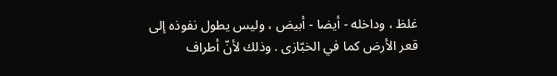غلظ ، وداخله - أيضا - أبيض ، وليس يطول نفوذه إلى قعر الأرض كما في الخبّازى . وذلك لأنّ أطراف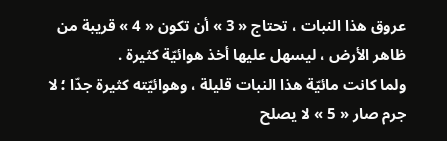عروق هذا النبات ، تحتاج « 3 » أن تكون « 4 » قريبة من ظاهر الأرض ، ليسهل عليها أخذ هوائيّة كثيرة .
ولما كانت مائيّة هذا النبات قليلة ، وهوائيّته كثيرة جدّا ؛ لا جرم صار « 5 » لا يصلح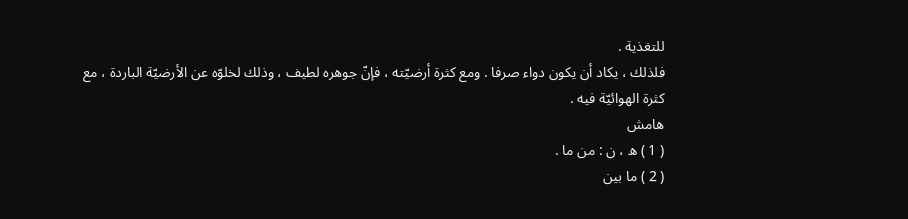للتغذية .
فلذلك ، يكاد أن يكون دواء صرفا . ومع كثرة أرضيّته ، فإنّ جوهره لطيف ، وذلك لخلوّه عن الأرضيّة الباردة ، مع كثرة الهوائيّة فيه .
هامش
( 1 ) ه ، ن : من ما .
( 2 ) ما بين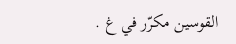القوسين مكرّر في غ .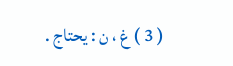( 3 ) غ ، ن : يحتاج .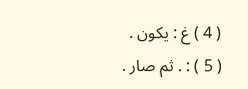( 4 ) غ : يكون .
( 5 ) : . ثم صار .